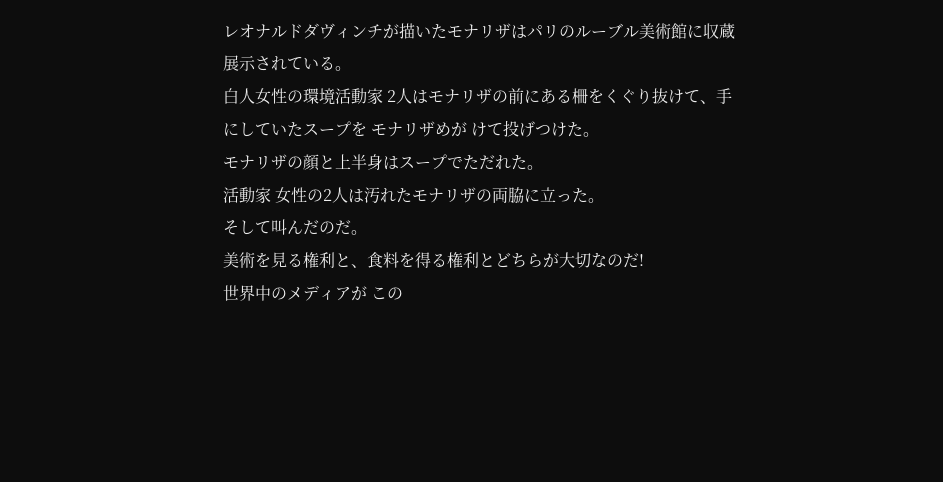レオナルドダヴィンチが描いたモナリザはパリのルーブル美術館に収蔵 展示されている。
白人女性の環境活動家 2人はモナリザの前にある柵をくぐり抜けて、手にしていたスープを モナリザめが けて投げつけた。
モナリザの顔と上半身はスープでただれた。
活動家 女性の2人は汚れたモナリザの両脇に立った。
そして叫んだのだ。
美術を見る権利と、食料を得る権利とどちらが大切なのだ!
世界中のメディアが この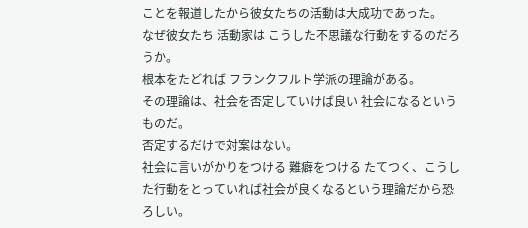ことを報道したから彼女たちの活動は大成功であった。
なぜ彼女たち 活動家は こうした不思議な行動をするのだろうか。
根本をたどれば フランクフルト学派の理論がある。
その理論は、社会を否定していけば良い 社会になるというものだ。
否定するだけで対案はない。
社会に言いがかりをつける 難癖をつける たてつく、こうした行動をとっていれば社会が良くなるという理論だから恐ろしい。